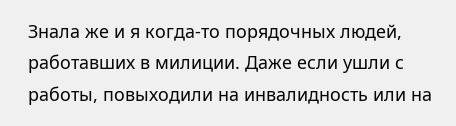Знала же и я когда-то порядочных людей, работавших в милиции. Даже если ушли с работы, повыходили на инвалидность или на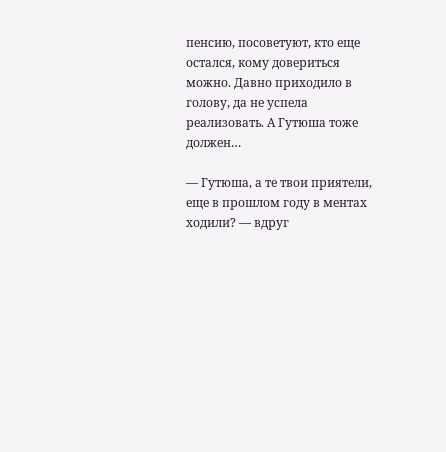пенсию, посоветуют, кто еще остался, кому довериться можно. Давно приходило в голову, да не успела реализовать. А Гутюша тоже должен…

— Гутюша, а те твои приятели, еще в прошлом году в ментах ходили? — вдруг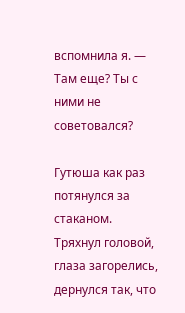вспомнила я. — Там еще? Ты с ними не советовался?

Гутюша как раз потянулся за стаканом. Тряхнул головой, глаза загорелись, дернулся так, что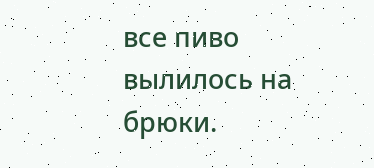все пиво вылилось на брюки.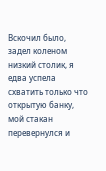Вскочил было, задел коленом низкий столик, я едва успела схватить только что открытую банку, мой стакан перевернулся и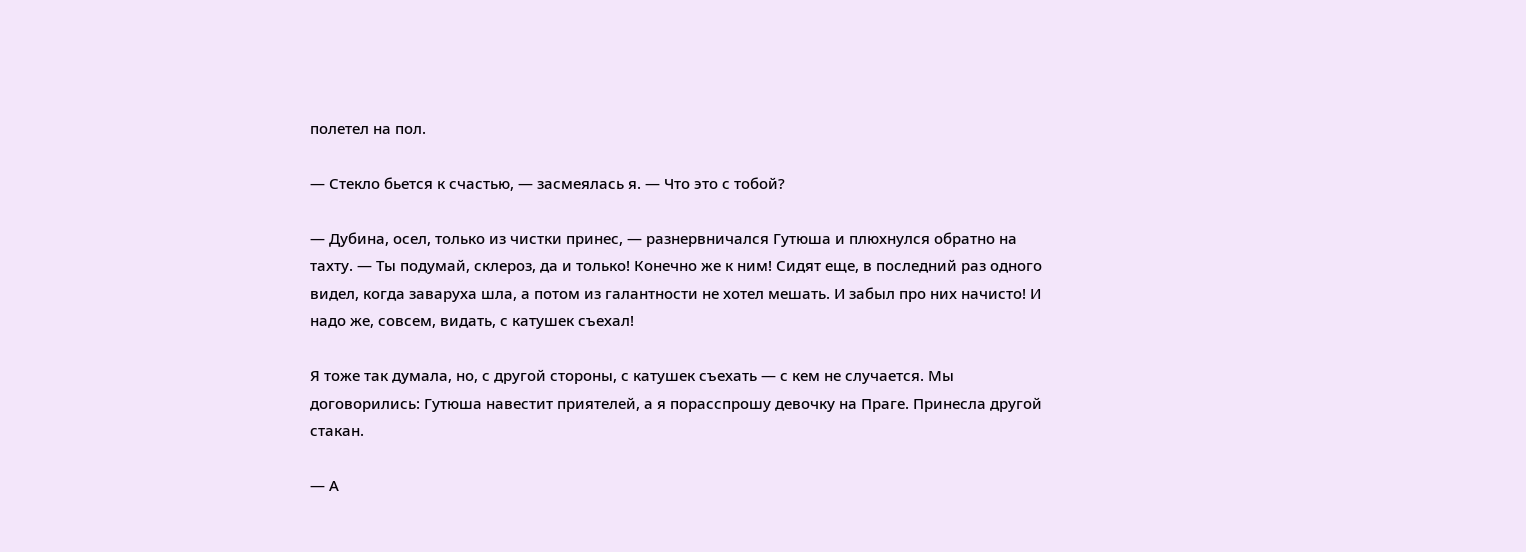полетел на пол.

— Стекло бьется к счастью, — засмеялась я. — Что это с тобой?

— Дубина, осел, только из чистки принес, — разнервничался Гутюша и плюхнулся обратно на тахту. — Ты подумай, склероз, да и только! Конечно же к ним! Сидят еще, в последний раз одного видел, когда заваруха шла, а потом из галантности не хотел мешать. И забыл про них начисто! И надо же, совсем, видать, с катушек съехал!

Я тоже так думала, но, с другой стороны, с катушек съехать — с кем не случается. Мы договорились: Гутюша навестит приятелей, а я порасспрошу девочку на Праге. Принесла другой стакан.

— А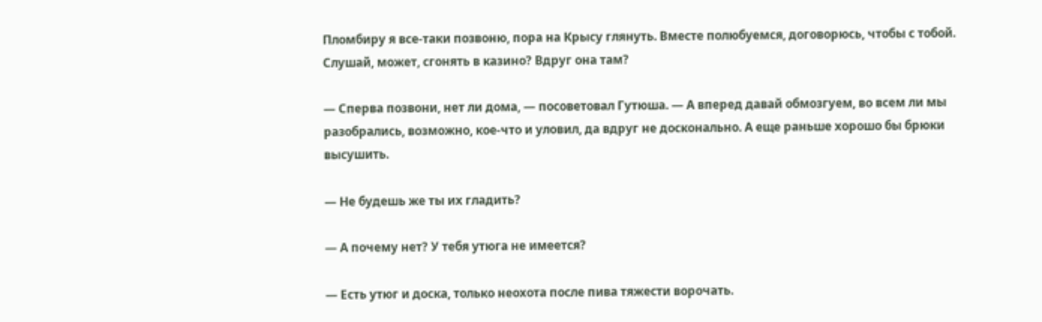Пломбиру я все-таки позвоню, пора на Крысу глянуть. Вместе полюбуемся, договорюсь, чтобы с тобой. Слушай, может, сгонять в казино? Вдруг она там?

— Сперва позвони, нет ли дома, — посоветовал Гутюша. — А вперед давай обмозгуем, во всем ли мы разобрались, возможно, кое-что и уловил, да вдруг не досконально. А еще раньше хорошо бы брюки высушить.

— Не будешь же ты их гладить?

— А почему нет? У тебя утюга не имеется?

— Есть утюг и доска, только неохота после пива тяжести ворочать.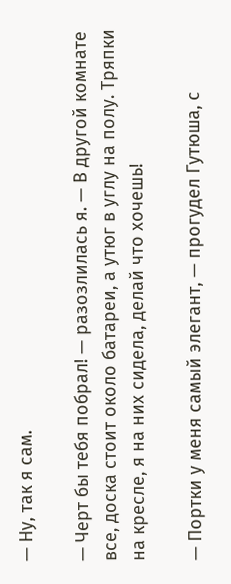— Ну, так я сам.

— Черт бы тебя побрал! — разозлилась я. — В другой комнате все, доска стоит около батареи, а утюг в углу на полу. Тряпки на кресле, я на них сидела, делай что хочешь!

— Портки у меня самый элегант, — прогудел Гутюша, с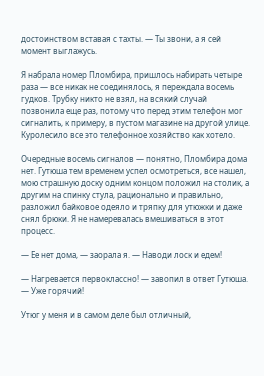достоинством вставая с тахты. — Ты звони, а я сей момент выглажусь.

Я набрала номер Пломбира, пришлось набирать четыре раза — все никак не соединялось, я переждала восемь гудков. Трубку никто не взял, на всякий случай позвонила еще раз, потому что перед этим телефон мог сигналить, к примеру, в пустом магазине на другой улице. Куролесило все это телефонное хозяйство как хотело.

Очередные восемь сигналов — понятно, Пломбира дома нет. Гутюша тем временем успел осмотреться, все нашел, мою страшную доску одним концом положил на столик, а другим на спинку стула, рационально и правильно, разложил байковое одеяло и тряпку для утюжки и даже снял брюки. Я не намеревалась вмешиваться в этот процесс.

— Ее нет дома, — заорала я. — Наводи лоск и едем!

— Нагревается первоклассно! — завопил в ответ Гутюша. — Уже горячий!

Утюг у меня и в самом деле был отличный,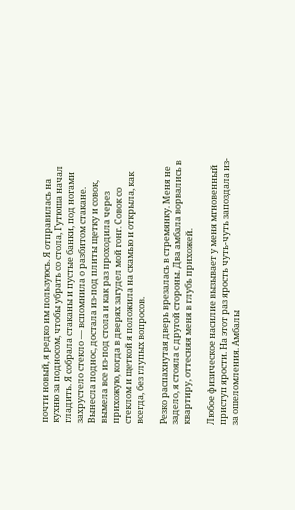почти новый, я редко им пользуюсь. Я отправилась на кухню за подносом, чтобы убрать со стола, Гутюша начал гладить. Я собрала стаканы и пустые банки, под ногами захрустело стекло — вспомнила о разбитом стакане. Вынесла поднос, достала из-под плиты щетку и совок, вымела все из-под стола и как раз проходила через прихожую, когда в дверях загудел мой гонг. Совок со стеклом и щеткой я положила на скамью и открыла, как всегда, без глупых вопросов.

Резко распахнутая дверь врезалась в стремянку. Меня не задело, я стояла с другой стороны. Два амбала ворвались в квартиру, оттесняя меня в глубь прихожей.

Любое физическое насилие вызывает у меня мгновенный приступ ярости. На этот раз ярость чуть-чуть запоздала из-за ошеломления. Амбалы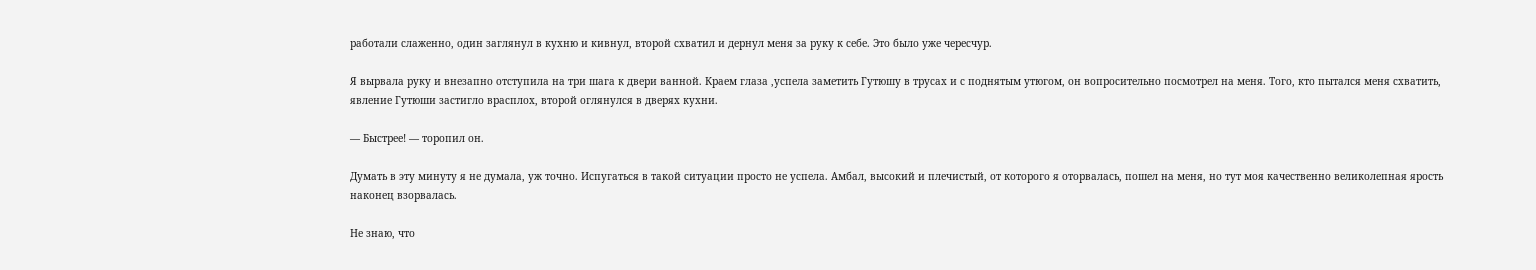работали слаженно, один заглянул в кухню и кивнул, второй схватил и дернул меня за руку к себе. Это было уже чересчур.

Я вырвала руку и внезапно отступила на три шага к двери ванной. Краем глаза ,успела заметить Гутюшу в трусах и с поднятым утюгом, он вопросительно посмотрел на меня. Того, кто пытался меня схватить, явление Гутюши застигло врасплох, второй оглянулся в дверях кухни.

— Быстрее! — торопил он.

Думать в эту минуту я не думала, уж точно. Испугаться в такой ситуации просто не успела. Амбал, высокий и плечистый, от которого я оторвалась, пошел на меня, но тут моя качественно великолепная ярость наконец взорвалась.

Не знаю, что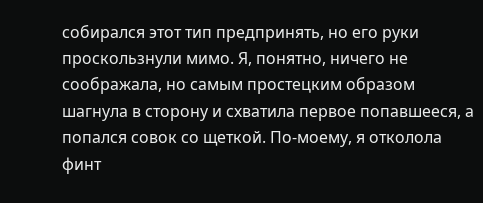собирался этот тип предпринять, но его руки проскользнули мимо. Я, понятно, ничего не соображала, но самым простецким образом шагнула в сторону и схватила первое попавшееся, а попался совок со щеткой. По-моему, я отколола финт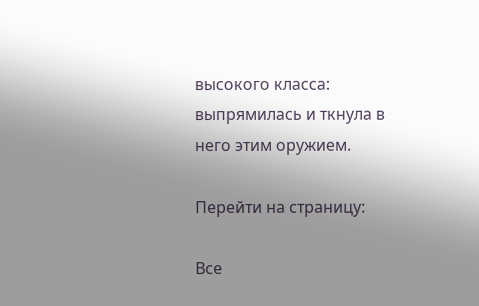высокого класса: выпрямилась и ткнула в него этим оружием.

Перейти на страницу:

Все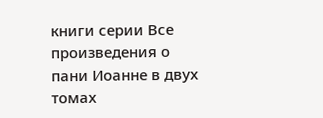книги серии Все произведения о пани Иоанне в двух томах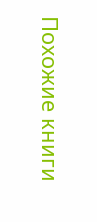Похожие книги